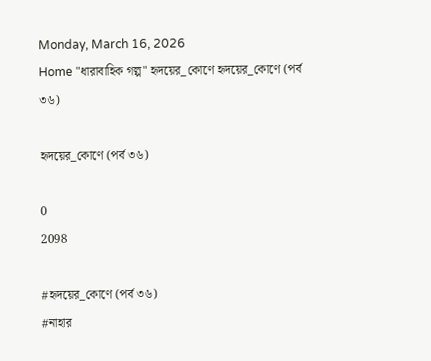Monday, March 16, 2026
Home "ধারাবাহিক গল্প" হৃদয়ের_কোণে হৃদয়ের_কোণে (পর্ব ৩৬)

হৃদয়ের_কোণে (পর্ব ৩৬)

0
2098

#হৃদয়ের_কোণে (পর্ব ৩৬)
#নাহার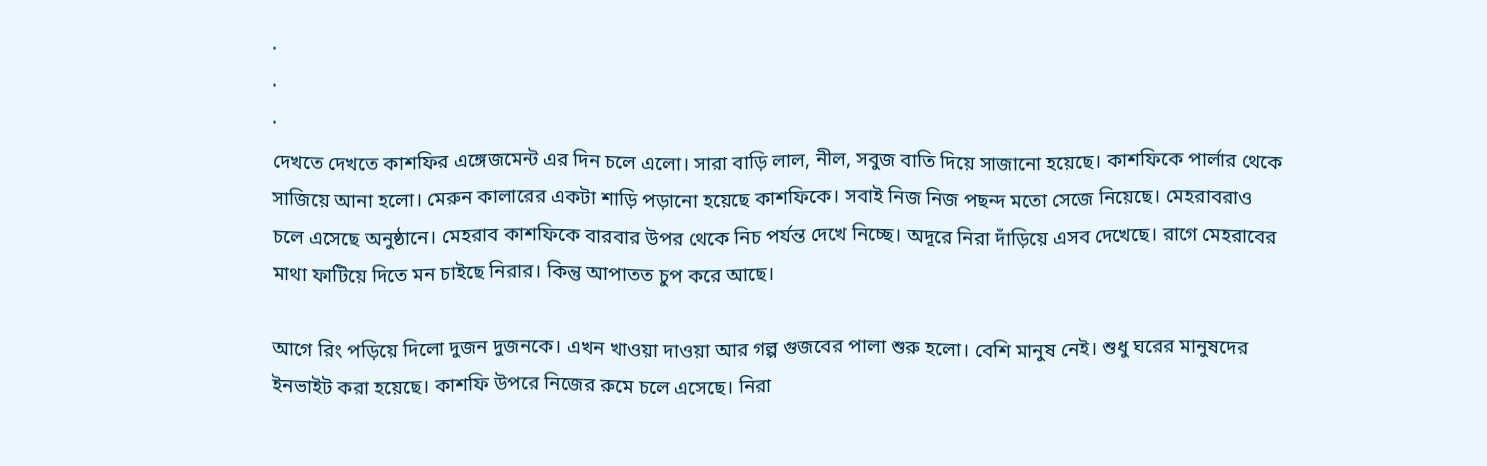·
·
·
দেখতে দেখতে কাশফির এঙ্গেজমেন্ট এর দিন চলে এলো। সারা বাড়ি লাল, নীল, সবুজ বাতি দিয়ে সাজানো হয়েছে। কাশফিকে পার্লার থেকে সাজিয়ে আনা হলো। মেরুন কালারের একটা শাড়ি পড়ানো হয়েছে কাশফিকে। সবাই নিজ নিজ পছন্দ মতো সেজে নিয়েছে। মেহরাবরাও চলে এসেছে অনুষ্ঠানে। মেহরাব কাশফিকে বারবার উপর থেকে নিচ পর্যন্ত দেখে নিচ্ছে। অদূরে নিরা দাঁড়িয়ে এসব দেখেছে। রাগে মেহরাবের মাথা ফাটিয়ে দিতে মন চাইছে নিরার। কিন্তু আপাতত চুপ করে আছে।

আগে রিং পড়িয়ে দিলো দুজন দুজনকে। এখন খাওয়া দাওয়া আর গল্প গুজবের পালা শুরু হলো। বেশি মানুষ নেই। শুধু ঘরের মানুষদের ইনভাইট করা হয়েছে। কাশফি উপরে নিজের রুমে চলে এসেছে। নিরা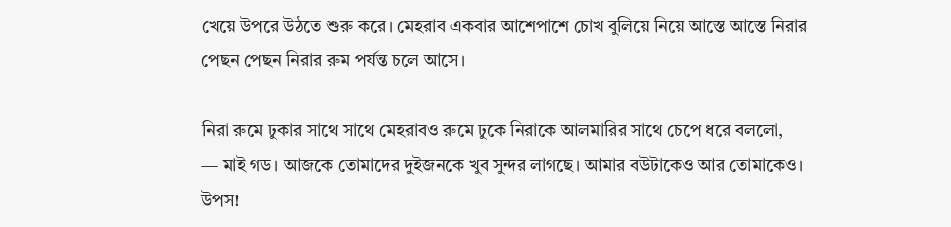খেয়ে উপরে উঠতে শুরু করে। মেহরাব একবার আশেপাশে চোখ বুলিয়ে নিয়ে আস্তে আস্তে নিরার পেছন পেছন নিরার রুম পর্যন্ত চলে আসে।

নিরা রুমে ঢুকার সাথে সাথে মেহরাবও রুমে ঢুকে নিরাকে আলমারির সাথে চেপে ধরে বললো,
— মাই গড। আজকে তোমাদের দুইজনকে খুব সুন্দর লাগছে। আমার বউটাকেও আর তোমাকেও। উপস!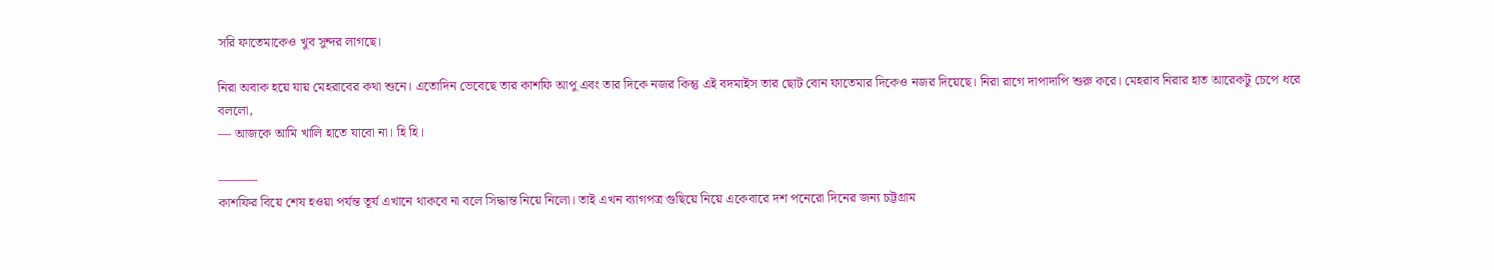সরি ফাতেমাকেও খুব সুন্দর লাগছে।

নিরা অবাক হয়ে যায় মেহরাবের কথা শুনে। এতোদিন ভেবেছে তার কাশফি আপু এবং তার দিকে নজর কিন্তু এই বদমাইস তার ছোট বোন ফাতেমার দিকেও নজর দিয়েছে। নিরা রাগে দাপাদাপি শুরু করে। মেহরাব নিরার হাত আরেকটু চেপে ধরে বললো,
— আজকে আমি খালি হাতে যাবো না। হি হি।

———
কাশফির বিয়ে শেষ হওয়া পর্যন্ত তূর্য এখানে থাকবে না বলে সিদ্ধান্ত নিয়ে নিলো। তাই এখন ব্যাগপত্র গুছিয়ে নিয়ে একেবারে দশ পনেরো দিনের জন্য চট্টগ্রাম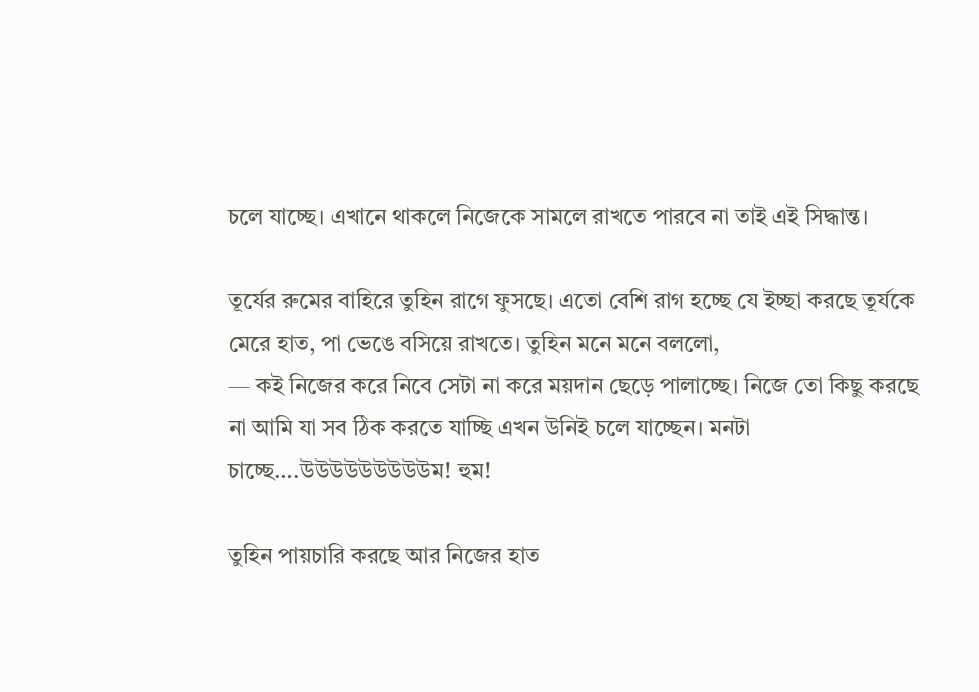চলে যাচ্ছে। এখানে থাকলে নিজেকে সামলে রাখতে পারবে না তাই এই সিদ্ধান্ত।

তূর্যের রুমের বাহিরে তুহিন রাগে ফুসছে। এতো বেশি রাগ হচ্ছে যে ইচ্ছা করছে তূর্যকে মেরে হাত, পা ভেঙে বসিয়ে রাখতে। তুহিন মনে মনে বললো,
— কই নিজের করে নিবে সেটা না করে ময়দান ছেড়ে পালাচ্ছে। নিজে তো কিছু করছে না আমি যা সব ঠিক করতে যাচ্ছি এখন উনিই চলে যাচ্ছেন। মনটা চাচ্ছে….উউউউউউউউউম! হুম!

তুহিন পায়চারি করছে আর নিজের হাত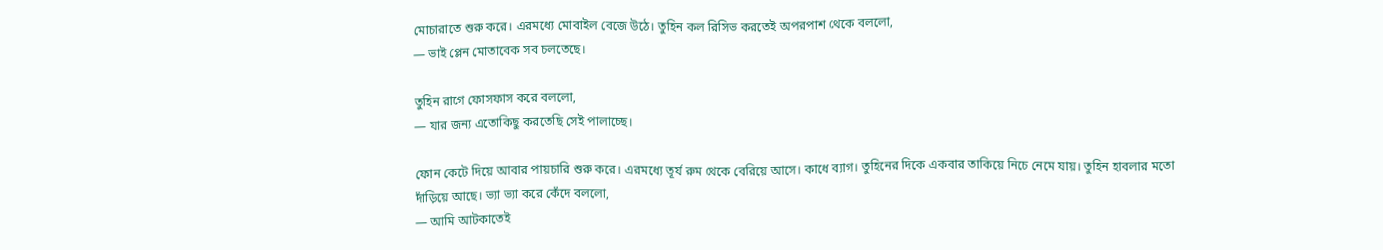মোচারাতে শুরু করে। এরমধ্যে মোবাইল বেজে উঠে। তুহিন কল রিসিভ করতেই অপরপাশ থেকে বললো,
— ভাই প্লেন মোতাবেক সব চলতেছে।

তুহিন রাগে ফোসফাস করে বললো,
— যার জন্য এতোকিছু করতেছি সেই পালাচ্ছে।

ফোন কেটে দিয়ে আবার পায়চারি শুরু করে। এরমধ্যে তূর্য রুম থেকে বেরিয়ে আসে। কাধে ব্যাগ। তুহিনের দিকে একবার তাকিয়ে নিচে নেমে যায়। তুহিন হাবলার মতো দাঁড়িয়ে আছে। ভ্যা ভ্যা করে কেঁদে বললো,
— আমি আটকাতেই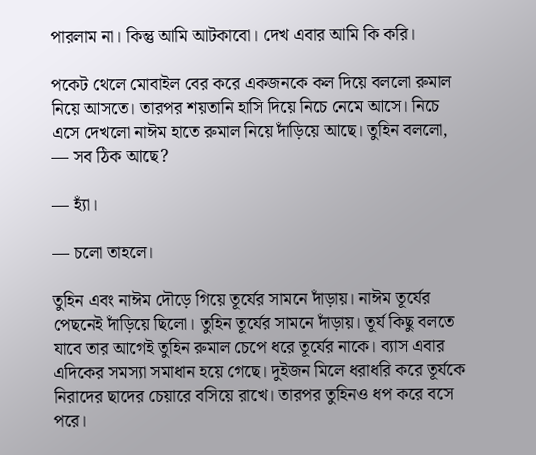পারলাম না। কিন্তু আমি আটকাবো। দেখ এবার আমি কি করি।

পকেট থেলে মোবাইল বের করে একজনকে কল দিয়ে বললো রুমাল নিয়ে আসতে। তারপর শয়তানি হাসি দিয়ে নিচে নেমে আসে। নিচে এসে দেখলো নাঈম হাতে রুমাল নিয়ে দাঁড়িয়ে আছে। তুহিন বললো,
— সব ঠিক আছে?

— হ্যাঁ।

— চলো তাহলে।

তুহিন এবং নাঈম দৌড়ে গিয়ে তূর্যের সামনে দাঁড়ায়। নাঈম তূর্যের পেছনেই দাঁড়িয়ে ছিলো। তুহিন তূর্যের সামনে দাঁড়ায়। তূর্য কিছু বলতে যাবে তার আগেই তুহিন রুমাল চেপে ধরে তূর্যের নাকে। ব্যাস এবার এদিকের সমস্যা সমাধান হয়ে গেছে। দুইজন মিলে ধরাধরি করে তূর্যকে নিরাদের ছাদের চেয়ারে বসিয়ে রাখে। তারপর তুহিনও ধপ করে বসে পরে।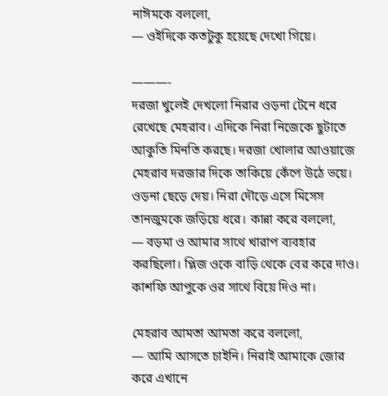নাঈমকে বললো,
— ওইদিকে কতটুকু হয়েছে দেখো গিয়ে।

———-
দরজা খুলেই দেখলো নিরার ওড়না টেনে ধরে রেখেছে মেহরাব। এদিকে নিরা নিজেকে ছুটাতে আকুতি মিনতি করছে। দরজা খোলার আওয়াজে মেহরাব দরজার দিকে তাকিয়ে কেঁপে উঠে ভয়ে। ওড়না ছেড়ে দেয়। নিরা দৌড়ে এসে মিসেস তানজুমকে জড়িয়ে ধরে। কান্না করে বললো,
— বড়মা ও আমার সাথে খারাপ ব্যবহার করছিলো। প্লিজ ওকে বাড়ি থেকে বের করে দাও। কাশফি আপুকে ওর সাথে বিয়ে দিও না।

মেহরাব আমতা আমতা করে বললো,
— আমি আসতে চাইনি। নিরাই আমাকে জোর করে এখানে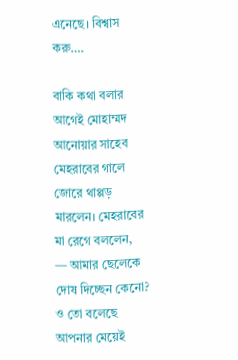এনেছে। বিশ্বাস করু….

বাকি কথা বলার আগেই মোহাম্মদ আনোয়ার সাহেব মেহরাবের গালে জোরে থাপ্পড় মারলেন। মেহরাবের মা রেগে বললেন,
— আমার ছেলেকে দোষ দিচ্ছেন কেনো? ও তো বলেছে আপনার মেয়েই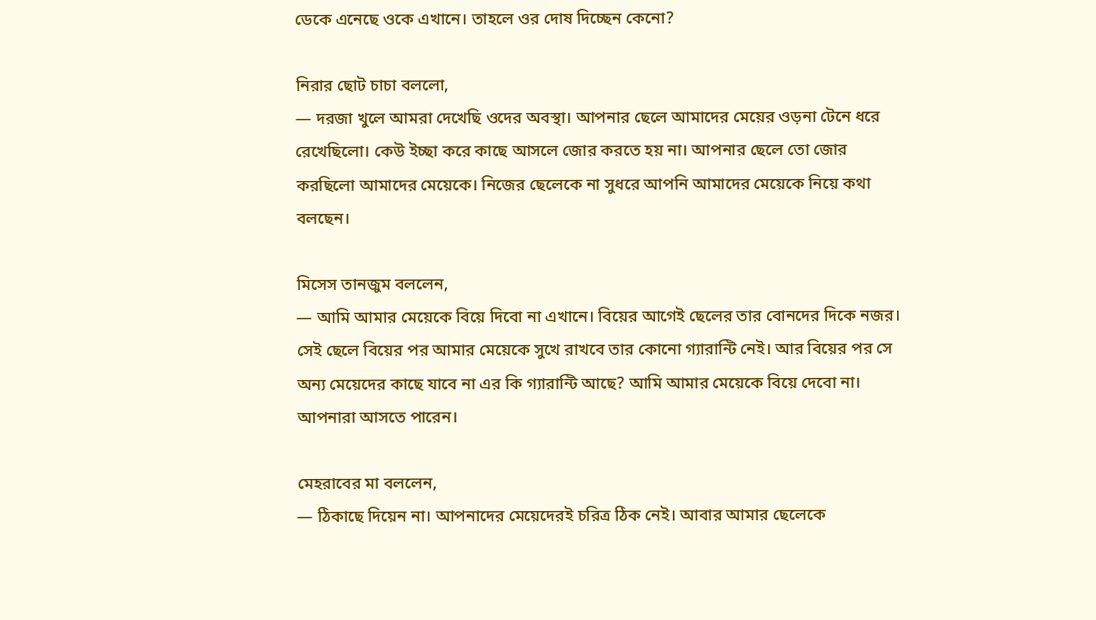ডেকে এনেছে ওকে এখানে। তাহলে ওর দোষ দিচ্ছেন কেনো?

নিরার ছোট চাচা বললো,
— দরজা খুলে আমরা দেখেছি ওদের অবস্থা। আপনার ছেলে আমাদের মেয়ের ওড়না টেনে ধরে রেখেছিলো। কেউ ইচ্ছা করে কাছে আসলে জোর করতে হয় না। আপনার ছেলে তো জোর করছিলো আমাদের মেয়েকে। নিজের ছেলেকে না সুধরে আপনি আমাদের মেয়েকে নিয়ে কথা বলছেন।

মিসেস তানজুম বললেন,
— আমি আমার মেয়েকে বিয়ে দিবো না এখানে। বিয়ের আগেই ছেলের তার বোনদের দিকে নজর। সেই ছেলে বিয়ের পর আমার মেয়েকে সুখে রাখবে তার কোনো গ্যারান্টি নেই। আর বিয়ের পর সে অন্য মেয়েদের কাছে যাবে না এর কি গ্যারান্টি আছে? আমি আমার মেয়েকে বিয়ে দেবো না। আপনারা আসতে পারেন।

মেহরাবের মা বললেন,
— ঠিকাছে দিয়েন না। আপনাদের মেয়েদেরই চরিত্র ঠিক নেই। আবার আমার ছেলেকে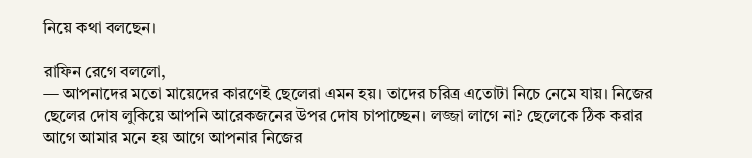নিয়ে কথা বলছেন।

রাফিন রেগে বললো,
— আপনাদের মতো মায়েদের কারণেই ছেলেরা এমন হয়। তাদের চরিত্র এতোটা নিচে নেমে যায়। নিজের ছেলের দোষ লুকিয়ে আপনি আরেকজনের উপর দোষ চাপাচ্ছেন। লজ্জা লাগে না? ছেলেকে ঠিক করার আগে আমার মনে হয় আগে আপনার নিজের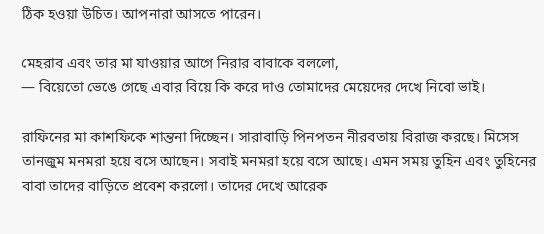ঠিক হওয়া উচিত। আপনারা আসতে পারেন।

মেহরাব এবং তার মা যাওয়ার আগে নিরার বাবাকে বললো,
— বিয়েতো ভেঙে গেছে এবার বিয়ে কি করে দাও তোমাদের মেয়েদের দেখে নিবো ভাই।

রাফিনের মা কাশফিকে শান্তনা দিচ্ছেন। সারাবাড়ি পিনপতন নীরবতায় বিরাজ করছে। মিসেস তানজুম মনমরা হয়ে বসে আছেন। সবাই মনমরা হয়ে বসে আছে। এমন সময় তুহিন এবং তুহিনের বাবা তাদের বাড়িতে প্রবেশ করলো। তাদের দেখে আরেক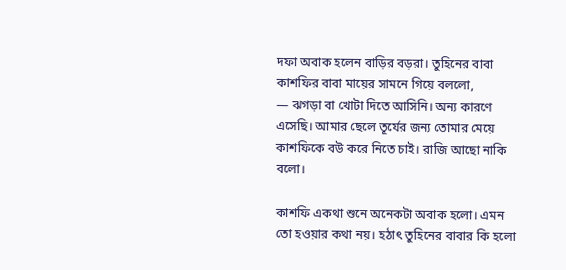দফা অবাক হলেন বাড়ির বড়রা। তুহিনের বাবা কাশফির বাবা মায়ের সামনে গিয়ে বললো,
— ঝগড়া বা খোটা দিতে আসিনি। অন্য কারণে এসেছি। আমার ছেলে তূর্যের জন্য তোমার মেয়ে কাশফিকে বউ করে নিতে চাই। রাজি আছো নাকি বলো।

কাশফি একথা শুনে অনেকটা অবাক হলো। এমন তো হওয়ার কথা নয়। হঠাৎ তুহিনের বাবার কি হলো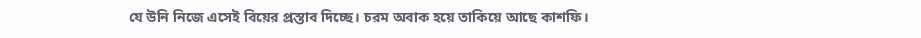যে উনি নিজে এসেই বিয়ের প্রস্তাব দিচ্ছে। চরম অবাক হয়ে তাকিয়ে আছে কাশফি।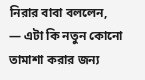নিরার বাবা বললেন,
— এটা কি নতুন কোনো তামাশা করার জন্য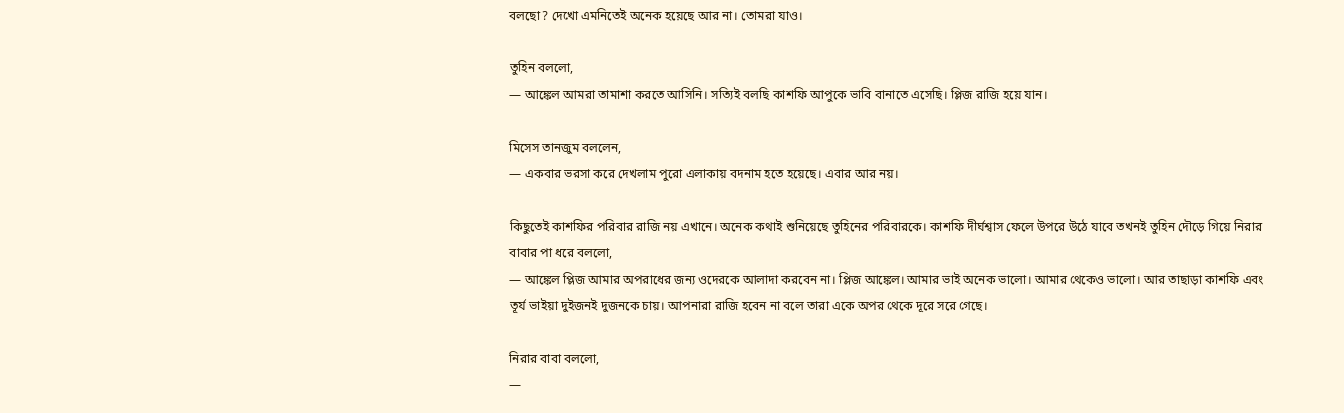বলছো? দেখো এমনিতেই অনেক হয়েছে আর না। তোমরা যাও।

তুহিন বললো,
— আঙ্কেল আমরা তামাশা করতে আসিনি। সত্যিই বলছি কাশফি আপুকে ভাবি বানাতে এসেছি। প্লিজ রাজি হয়ে যান।

মিসেস তানজুম বললেন,
— একবার ভরসা করে দেখলাম পুরো এলাকায় বদনাম হতে হয়েছে। এবার আর নয়।

কিছুতেই কাশফির পরিবার রাজি নয় এখানে। অনেক কথাই শুনিয়েছে তুহিনের পরিবারকে। কাশফি দীর্ঘশ্বাস ফেলে উপরে উঠে যাবে তখনই তুহিন দৌড়ে গিয়ে নিরার বাবার পা ধরে বললো,
— আঙ্কেল প্লিজ আমার অপরাধের জন্য ওদেরকে আলাদা করবেন না। প্লিজ আঙ্কেল। আমার ভাই অনেক ভালো। আমার থেকেও ভালো। আর তাছাড়া কাশফি এবং তূর্য ভাইয়া দুইজনই দুজনকে চায়। আপনারা রাজি হবেন না বলে তারা একে অপর থেকে দূরে সরে গেছে।

নিরার বাবা বললো,
—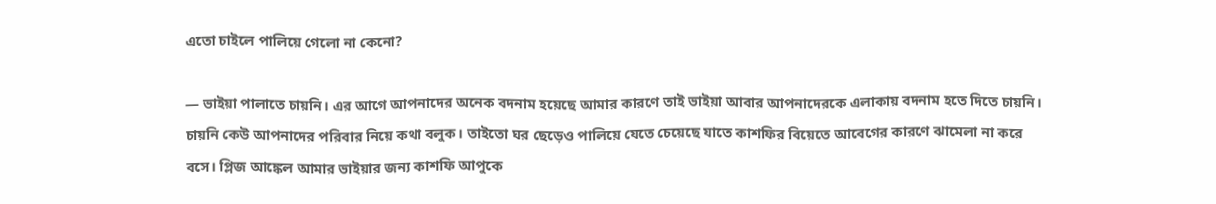এতো চাইলে পালিয়ে গেলো না কেনো?

— ভাইয়া পালাতে চায়নি। এর আগে আপনাদের অনেক বদনাম হয়েছে আমার কারণে তাই ভাইয়া আবার আপনাদেরকে এলাকায় বদনাম হতে দিতে চায়নি। চায়নি কেউ আপনাদের পরিবার নিয়ে কথা বলুক। তাইতো ঘর ছেড়েও পালিয়ে যেতে চেয়েছে যাতে কাশফির বিয়েতে আবেগের কারণে ঝামেলা না করে বসে। প্লিজ আঙ্কেল আমার ভাইয়ার জন্য কাশফি আপুকে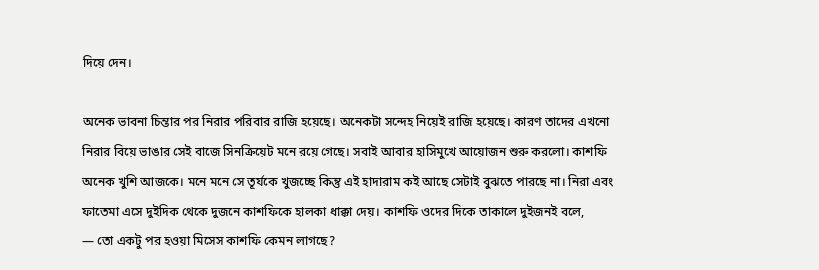দিয়ে দেন।

অনেক ভাবনা চিন্তার পর নিরার পরিবার রাজি হয়েছে। অনেকটা সন্দেহ নিয়েই রাজি হয়েছে। কারণ তাদের এখনো নিরার বিয়ে ভাঙার সেই বাজে সিনক্রিয়েট মনে রয়ে গেছে। সবাই আবার হাসিমুখে আয়োজন শুরু করলো। কাশফি অনেক খুশি আজকে। মনে মনে সে তূর্যকে খুজচ্ছে কিন্তু এই হাদারাম কই আছে সেটাই বুঝতে পারছে না। নিরা এবং ফাতেমা এসে দুইদিক থেকে দুজনে কাশফিকে হালকা ধাক্কা দেয়। কাশফি ওদের দিকে তাকালে দুইজনই বলে,
— তো একটু পর হওয়া মিসেস কাশফি কেমন লাগছে?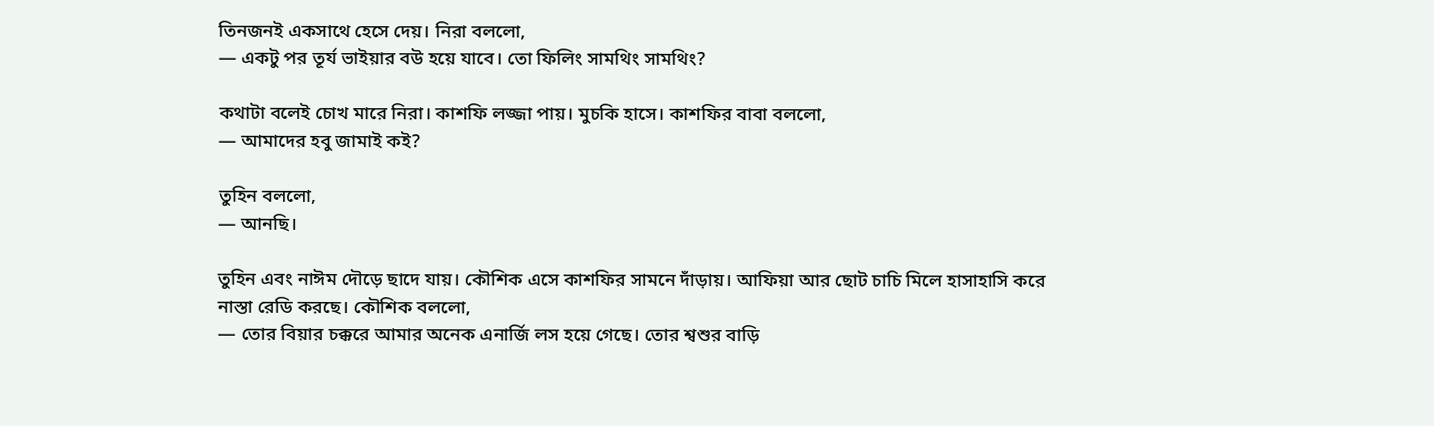তিনজনই একসাথে হেসে দেয়। নিরা বললো,
— একটু পর তূর্য ভাইয়ার বউ হয়ে যাবে। তো ফিলিং সামথিং সামথিং?

কথাটা বলেই চোখ মারে নিরা। কাশফি লজ্জা পায়। মুচকি হাসে। কাশফির বাবা বললো,
— আমাদের হবু জামাই কই?

তুহিন বললো,
— আনছি।

তুহিন এবং নাঈম দৌড়ে ছাদে যায়। কৌশিক এসে কাশফির সামনে দাঁড়ায়। আফিয়া আর ছোট চাচি মিলে হাসাহাসি করে নাস্তা রেডি করছে। কৌশিক বললো,
— তোর বিয়ার চক্করে আমার অনেক এনার্জি লস হয়ে গেছে। তোর শ্বশুর বাড়ি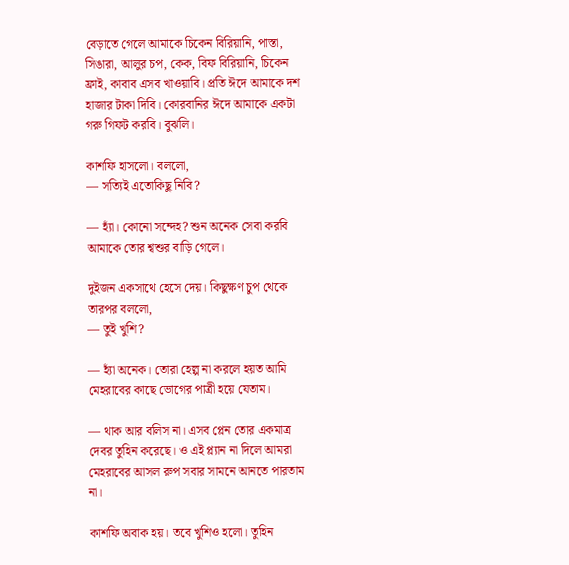বেড়াতে গেলে আমাকে চিকেন বিরিয়ানি, পাস্তা, সিঙারা, আলুর চপ, কেক, বিফ বিরিয়ানি, চিকেন ফ্রাই, কাবাব এসব খাওয়াবি। প্রতি ঈদে আমাকে দশ হাজার টাকা দিবি। কোরবানির ঈদে আমাকে একটা গরু গিফট করবি। বুঝলি।

কাশফি হাসলো। বললো,
— সত্যিই এতোকিছু নিবি?

— হ্যাঁ। কোনো সন্দেহ? শুন অনেক সেবা করবি আমাকে তোর শ্বশুর বাড়ি গেলে।

দুইজন একসাথে হেসে দেয়। কিছুক্ষণ চুপ থেকে তারপর বললো,
— তুই খুশি?

— হ্যাঁ অনেক। তোরা হেল্প না করলে হয়ত আমি মেহরাবের কাছে ভোগের পাত্রী হয়ে যেতাম।

— থাক আর বলিস না। এসব প্লেন তোর একমাত্র দেবর তুহিন করেছে। ও এই প্ল্যান না দিলে আমরা মেহরাবের আসল রুপ সবার সামনে আনতে পারতাম না।

কাশফি অবাক হয়। তবে খুশিও হলো। তুহিন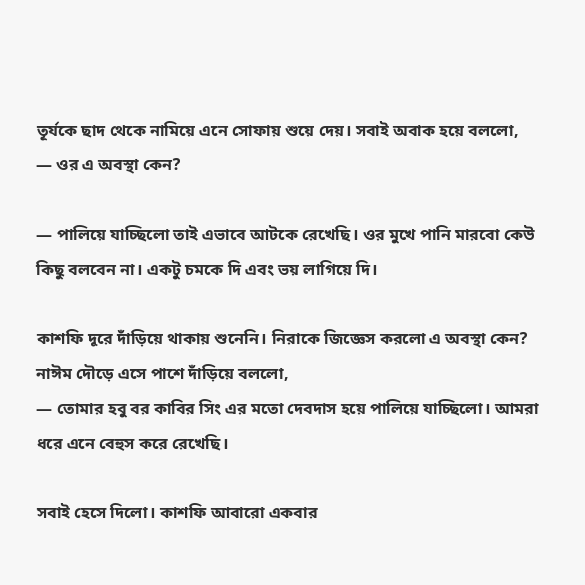তূর্যকে ছাদ থেকে নামিয়ে এনে সোফায় শুয়ে দেয়। সবাই অবাক হয়ে বললো,
— ওর এ অবস্থা কেন?

— পালিয়ে যাচ্ছিলো তাই এভাবে আটকে রেখেছি। ওর মুখে পানি মারবো কেউ কিছু বলবেন না। একটু চমকে দি এবং ভয় লাগিয়ে দি।

কাশফি দূরে দাঁড়িয়ে থাকায় শুনেনি। নিরাকে জিজ্ঞেস করলো এ অবস্থা কেন? নাঈম দৌড়ে এসে পাশে দাঁড়িয়ে বললো,
— তোমার হবু বর কাবির সিং এর মতো দেবদাস হয়ে পালিয়ে যাচ্ছিলো। আমরা ধরে এনে বেহুস করে রেখেছি।

সবাই হেসে দিলো। কাশফি আবারো একবার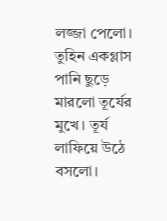লজ্জা পেলো। তুহিন একগ্লাস পানি ছুড়ে মারলো তূর্যের মুখে। তূর্য লাফিয়ে উঠে বসলো।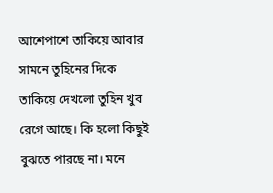আশেপাশে তাকিয়ে আবার সামনে তুহিনের দিকে তাকিয়ে দেখলো তুহিন খুব রেগে আছে। কি হলো কিছুই বুঝতে পারছে না। মনে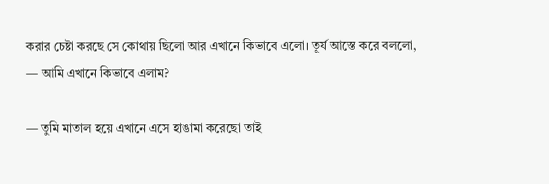করার চেষ্টা করছে সে কোথায় ছিলো আর এখানে কিভাবে এলো। তূর্য আস্তে করে বললো,
— আমি এখানে কিভাবে এলাম?

— তুমি মাতাল হয়ে এখানে এসে হাঙামা করেছো তাই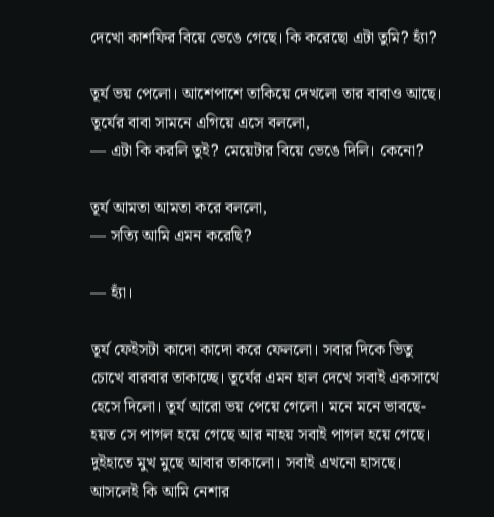দেখো কাশফির বিয়ে ভেঙে গেছে। কি করেছো এটা তুমি? হ্যাঁ?

তূর্য ভয় পেলো। আশেপাশে তাকিয়ে দেখলো তার বাবাও আছে। তূর্যের বাবা সামনে এগিয়ে এসে বললো,
— এটা কি করলি তুই? মেয়েটার বিয়ে ভেঙে দিলি। কেনো?

তূর্য আমতা আমতা করে বললো,
— সত্যি আমি এমন করেছি?

— হ্যাঁ।

তূর্য ফেইসটা কাদো কাদো করে ফেললো। সবার দিকে ভিতু চোখে বারবার তাকাচ্ছে। তূর্যের এমন হাল দেখে সবাই একসাথে হেসে দিলো। তূর্য আরো ভয় পেয়ে গেলো। মনে মনে ভাবছে- হয়ত সে পাগল হয়ে গেছে আর নাহয় সবাই পাগল হয়ে গেছে। দুইহাতে মুখ মুছে আবার তাকালো। সবাই এখনো হাসছে। আসলেই কি আমি নেশার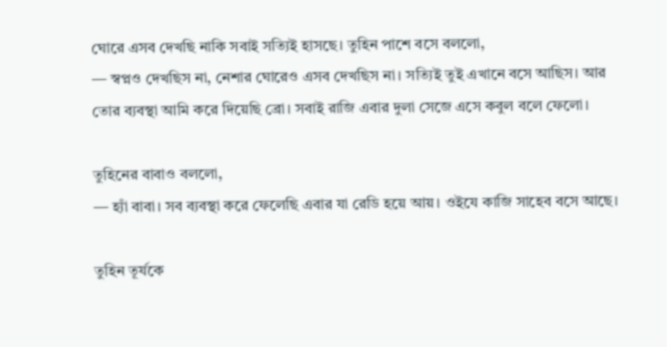ঘোরে এসব দেখছি নাকি সবাই সত্যিই হাসছে। তুহিন পাশে বসে বললো,
— স্বপ্নও দেখছিস না, নেশার ঘোরেও এসব দেখছিস না। সত্যিই তুই এখানে বসে আছিস। আর তোর ব্যবস্থা আমি করে দিয়েছি ব্রো। সবাই রাজি এবার দুলা সেজে এসে কবুল বলে ফেলো।

তুহিনের বাবাও বললো,
— হ্যাঁ বাবা। সব ব্যবস্থা করে ফেলেছি এবার যা রেডি হয়ে আয়। ওইযে কাজি সাহেব বসে আছে।

তুহিন তূর্যকে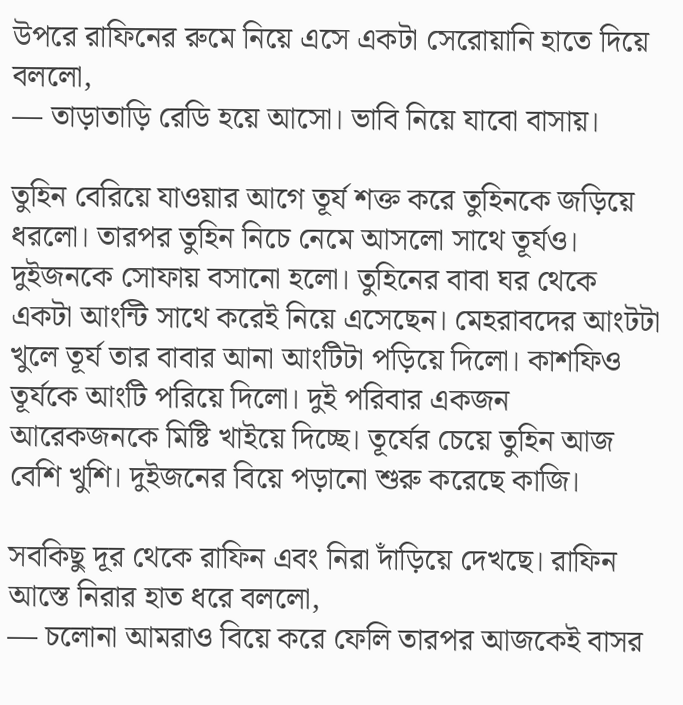উপরে রাফিনের রুমে নিয়ে এসে একটা সেরোয়ানি হাতে দিয়ে বললো,
— তাড়াতাড়ি রেডি হয়ে আসো। ভাবি নিয়ে যাবো বাসায়।

তুহিন বেরিয়ে যাওয়ার আগে তূর্য শক্ত করে তুহিনকে জড়িয়ে ধরলো। তারপর তুহিন নিচে নেমে আসলো সাথে তূর্যও। দুইজনকে সোফায় বসানো হলো। তুহিনের বাবা ঘর থেকে একটা আংন্টি সাথে করেই নিয়ে এসেছেন। মেহরাবদের আংটটা খুলে তূর্য তার বাবার আনা আংটিটা পড়িয়ে দিলো। কাশফিও তূর্যকে আংটি পরিয়ে দিলো। দুই পরিবার একজন আরেকজনকে মিষ্টি খাইয়ে দিচ্ছে। তূর্যের চেয়ে তুহিন আজ বেশি খুশি। দুইজনের বিয়ে পড়ানো শুরু করেছে কাজি।

সবকিছু দূর থেকে রাফিন এবং নিরা দাঁড়িয়ে দেখছে। রাফিন আস্তে নিরার হাত ধরে বললো,
— চলোনা আমরাও বিয়ে করে ফেলি তারপর আজকেই বাসর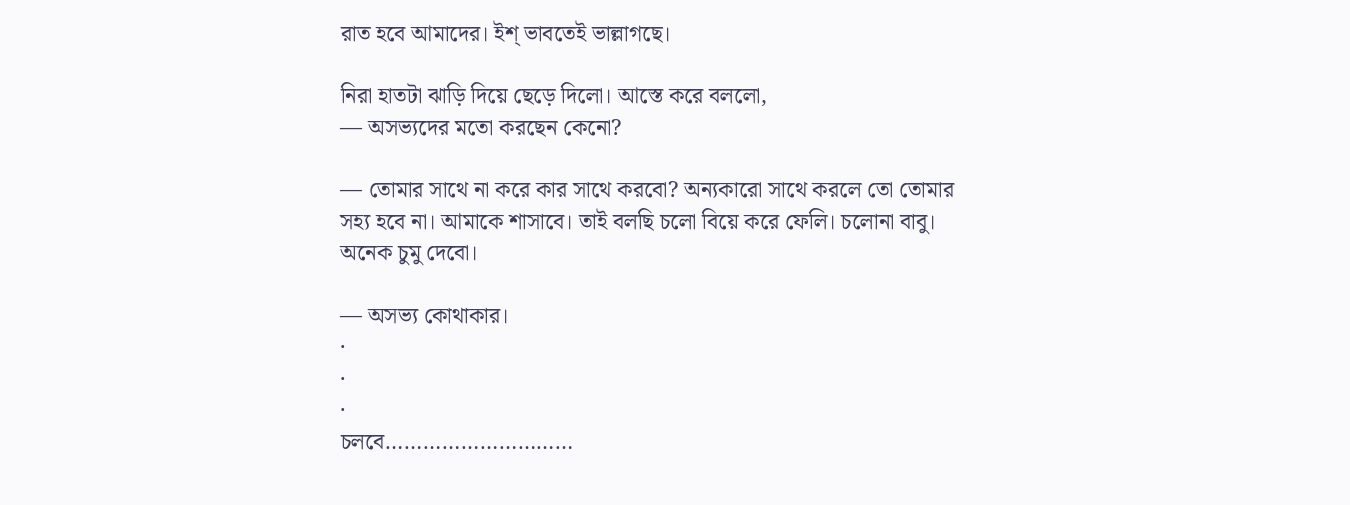রাত হবে আমাদের। ইশ্ ভাবতেই ভাল্লাগছে।

নিরা হাতটা ঝাড়ি দিয়ে ছেড়ে দিলো। আস্তে করে বললো,
— অসভ্যদের মতো করছেন কেনো?

— তোমার সাথে না করে কার সাথে করবো? অন্যকারো সাথে করলে তো তোমার সহ্য হবে না। আমাকে শাসাবে। তাই বলছি চলো বিয়ে করে ফেলি। চলোনা বাবু। অনেক চুমু দেবো।

— অসভ্য কোথাকার।
·
·
·
চলবে…………………………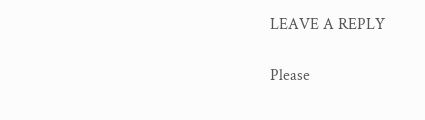LEAVE A REPLY

Please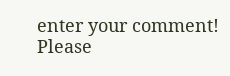enter your comment!
Please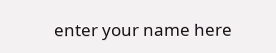enter your name here